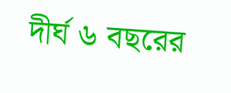দীর্ঘ ৬ বছরের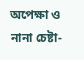অপেক্ষা ও নানা চেষ্টা-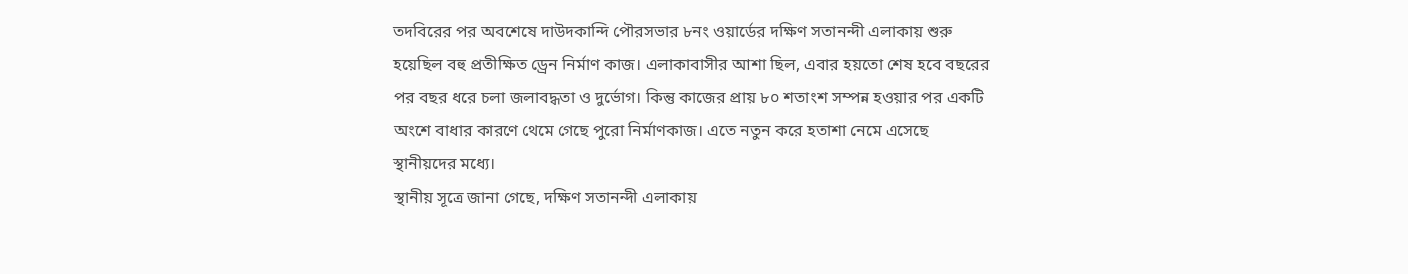তদবিরের পর অবশেষে দাউদকান্দি পৌরসভার ৮নং ওয়ার্ডের দক্ষিণ সতানন্দী এলাকায় শুরু হয়েছিল বহু প্রতীক্ষিত ড্রেন নির্মাণ কাজ। এলাকাবাসীর আশা ছিল, এবার হয়তো শেষ হবে বছরের পর বছর ধরে চলা জলাবদ্ধতা ও দুর্ভোগ। কিন্তু কাজের প্রায় ৮০ শতাংশ সম্পন্ন হওয়ার পর একটি অংশে বাধার কারণে থেমে গেছে পুরো নির্মাণকাজ। এতে নতুন করে হতাশা নেমে এসেছে স্থানীয়দের মধ্যে।
স্থানীয় সূত্রে জানা গেছে, দক্ষিণ সতানন্দী এলাকায়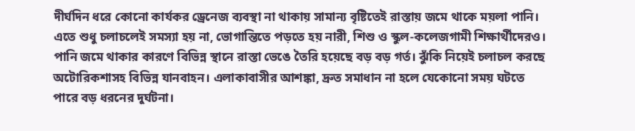দীর্ঘদিন ধরে কোনো কার্যকর ড্রেনেজ ব্যবস্থা না থাকায় সামান্য বৃষ্টিতেই রাস্তায় জমে থাকে ময়লা পানি। এতে শুধু চলাচলেই সমস্যা হয় না, ভোগান্তিতে পড়তে হয় নারী, শিশু ও স্কুল-কলেজগামী শিক্ষার্থীদেরও। পানি জমে থাকার কারণে বিভিন্ন স্থানে রাস্তা ভেঙে তৈরি হয়েছে বড় বড় গর্ত। ঝুঁকি নিয়েই চলাচল করছে অটোরিকশাসহ বিভিন্ন যানবাহন। এলাকাবাসীর আশঙ্কা, দ্রুত সমাধান না হলে যেকোনো সময় ঘটতে পারে বড় ধরনের দুর্ঘটনা।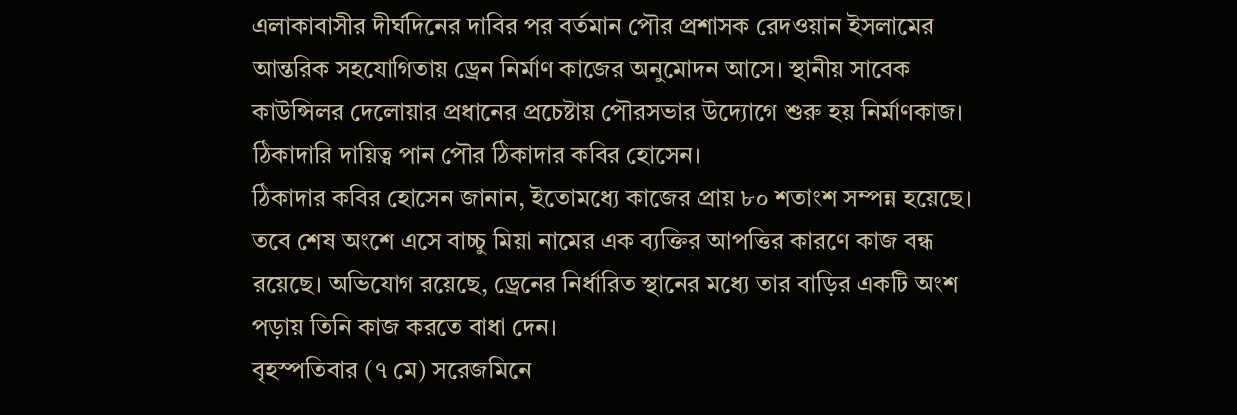এলাকাবাসীর দীর্ঘদিনের দাবির পর বর্তমান পৌর প্রশাসক রেদওয়ান ইসলামের আন্তরিক সহযোগিতায় ড্রেন নির্মাণ কাজের অনুমোদন আসে। স্থানীয় সাবেক কাউন্সিলর দেলোয়ার প্রধানের প্রচেষ্টায় পৌরসভার উদ্যোগে শুরু হয় নির্মাণকাজ। ঠিকাদারি দায়িত্ব পান পৌর ঠিকাদার কবির হোসেন।
ঠিকাদার কবির হোসেন জানান, ইতোমধ্যে কাজের প্রায় ৮০ শতাংশ সম্পন্ন হয়েছে। তবে শেষ অংশে এসে বাচ্চু মিয়া নামের এক ব্যক্তির আপত্তির কারণে কাজ বন্ধ রয়েছে। অভিযোগ রয়েছে, ড্রেনের নির্ধারিত স্থানের মধ্যে তার বাড়ির একটি অংশ পড়ায় তিনি কাজ করতে বাধা দেন।
বৃহস্পতিবার (৭ মে) সরেজমিনে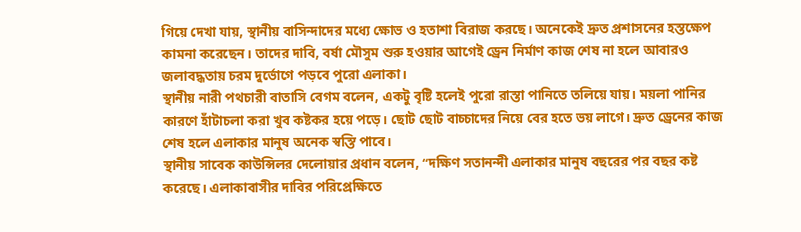গিয়ে দেখা যায়, স্থানীয় বাসিন্দাদের মধ্যে ক্ষোভ ও হতাশা বিরাজ করছে। অনেকেই দ্রুত প্রশাসনের হস্তক্ষেপ কামনা করেছেন। তাদের দাবি, বর্ষা মৌসুম শুরু হওয়ার আগেই ড্রেন নির্মাণ কাজ শেষ না হলে আবারও জলাবদ্ধতায় চরম দুর্ভোগে পড়বে পুরো এলাকা।
স্থানীয় নারী পথচারী বাতাসি বেগম বলেন, একটু বৃষ্টি হলেই পুরো রাস্তা পানিতে তলিয়ে যায়। ময়লা পানির কারণে হাঁটাচলা করা খুব কষ্টকর হয়ে পড়ে। ছোট ছোট বাচ্চাদের নিয়ে বের হতে ভয় লাগে। দ্রুত ড্রেনের কাজ শেষ হলে এলাকার মানুষ অনেক স্বস্তি পাবে।
স্থানীয় সাবেক কাউন্সিলর দেলোয়ার প্রধান বলেন, “দক্ষিণ সতানন্দী এলাকার মানুষ বছরের পর বছর কষ্ট করেছে। এলাকাবাসীর দাবির পরিপ্রেক্ষিতে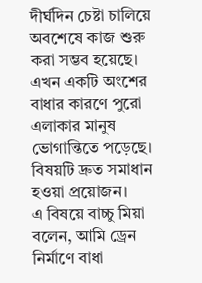দীর্ঘদিন চেষ্টা চালিয়ে অবশেষে কাজ শুরু করা সম্ভব হয়েছে। এখন একটি অংশের বাধার কারণে পুরো এলাকার মানুষ ভোগান্তিতে পড়েছে। বিষয়টি দ্রুত সমাধান হওয়া প্রয়োজন।
এ বিষয়ে বাচ্চু মিয়া বলেন, আমি ড্রেন নির্মাণে বাধা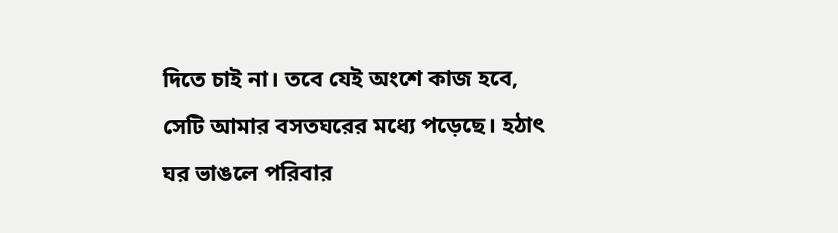দিতে চাই না। তবে যেই অংশে কাজ হবে, সেটি আমার বসতঘরের মধ্যে পড়েছে। হঠাৎ ঘর ভাঙলে পরিবার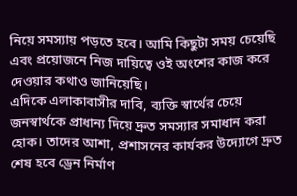নিয়ে সমস্যায় পড়তে হবে। আমি কিছুটা সময় চেয়েছি এবং প্রয়োজনে নিজ দায়িত্বে ওই অংশের কাজ করে দেওয়ার কথাও জানিয়েছি।
এদিকে এলাকাবাসীর দাবি, ব্যক্তি স্বার্থের চেয়ে জনস্বার্থকে প্রাধান্য দিয়ে দ্রুত সমস্যার সমাধান করা হোক। তাদের আশা, প্রশাসনের কার্যকর উদ্যোগে দ্রুত শেষ হবে ড্রেন নির্মাণ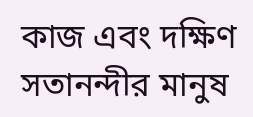কাজ এবং দক্ষিণ সতানন্দীর মানুষ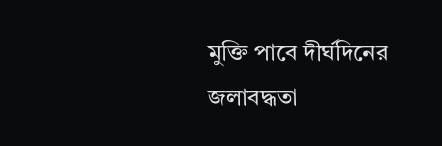মুক্তি পাবে দীর্ঘদিনের জলাবদ্ধতা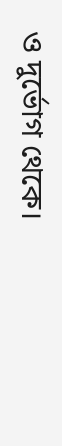ও দুর্ভোগ থেকে।